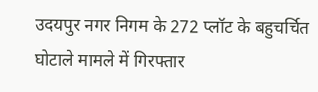उदयपुर नगर निगम के 272 प्लॉट के बहुचर्चित घोटाले मामले में गिरफ्तार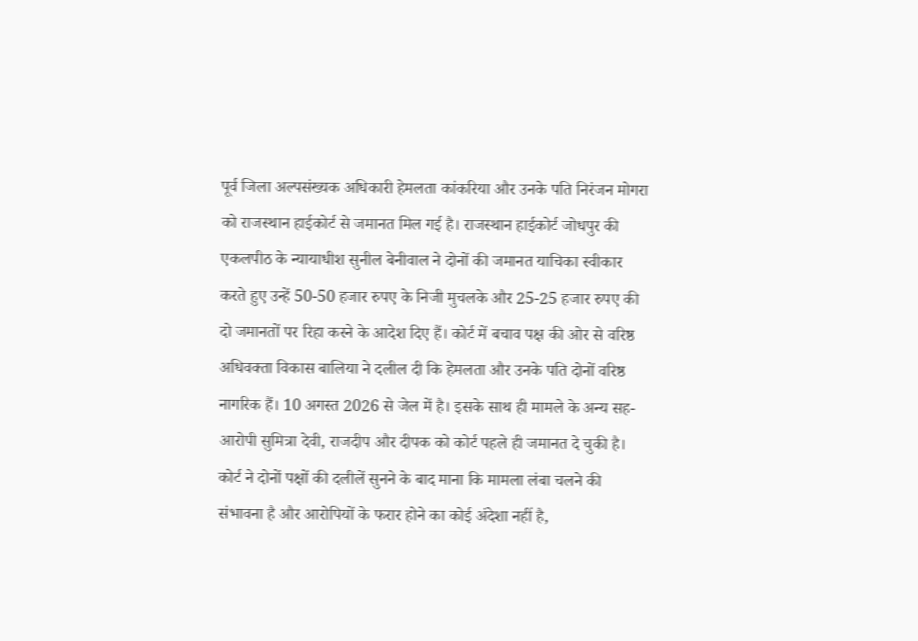पूर्व जिला अल्पसंख्यक अधिकारी हेमलता कांकरिया और उनके पति निरंजन मोगरा को राजस्थान हाईकोर्ट से जमानत मिल गई है। राजस्थान हाईकोर्ट जोधपुर की एकलपीठ के न्यायाधीश सुनील बेनीवाल ने दोनों की जमानत याचिका स्वीकार करते हुए उन्हें 50-50 हजार रुपए के निजी मुचलके और 25-25 हजार रुपए की दो जमानतों पर रिहा करने के आदेश दिए हैं। कोर्ट में बचाव पक्ष की ओर से वरिष्ठ अधिवक्ता विकास बालिया ने दलील दी कि हेमलता और उनके पति दोनों वरिष्ठ नागरिक हैं। 10 अगस्त 2026 से जेल में है। इसके साथ ही मामले के अन्य सह-आरोपी सुमित्रा देवी, राजदीप और दीपक को कोर्ट पहले ही जमानत दे चुकी है। कोर्ट ने दोनों पक्षों की दलीलें सुनने के बाद माना कि मामला लंबा चलने की संभावना है और आरोपियों के फरार होने का कोई अंदेशा नहीं है,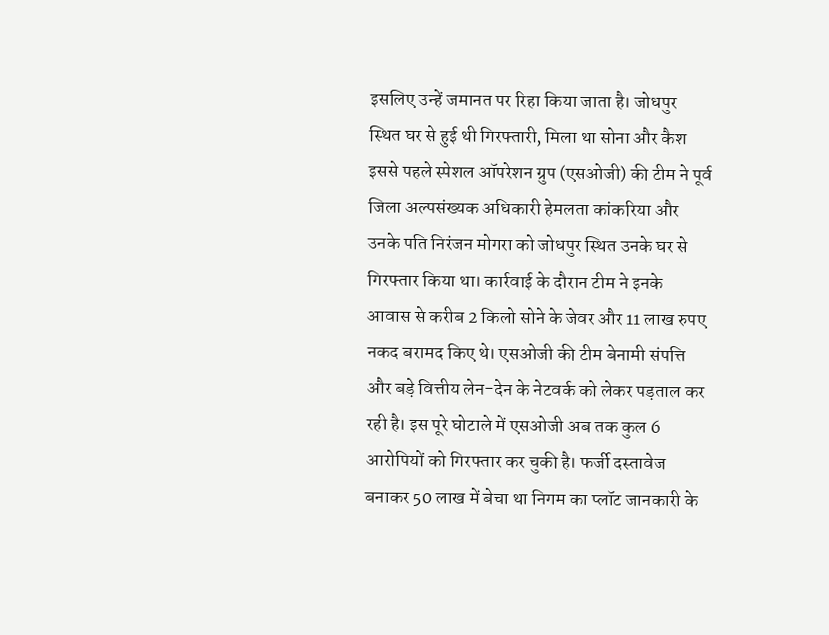इसलिए उन्हें जमानत पर रिहा किया जाता है। जोधपुर स्थित घर से हुई थी गिरफ्तारी, मिला था सोना और कैश इससे पहले स्पेशल ऑपरेशन ग्रुप (एसओजी) की टीम ने पूर्व जिला अल्पसंख्यक अधिकारी हेमलता कांकरिया और उनके पति निरंजन मोगरा को जोधपुर स्थित उनके घर से गिरफ्तार किया था। कार्रवाई के दौरान टीम ने इनके आवास से करीब 2 किलो सोने के जेवर और 11 लाख रुपए नकद बरामद किए थे। एसओजी की टीम बेनामी संपत्ति और बड़े वित्तीय लेन-देन के नेटवर्क को लेकर पड़ताल कर रही है। इस पूरे घोटाले में एसओजी अब तक कुल 6 आरोपियों को गिरफ्तार कर चुकी है। फर्जी दस्तावेज बनाकर 50 लाख में बेचा था निगम का प्लॉट जानकारी के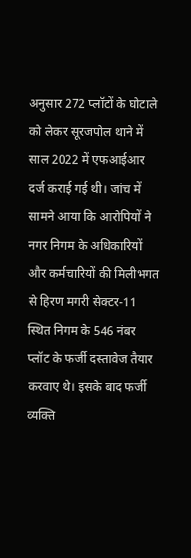अनुसार 272 प्लॉटों के घोटाले को लेकर सूरजपोल थाने में साल 2022 में एफआईआर दर्ज कराई गई थी। जांच में सामने आया कि आरोपियों ने नगर निगम के अधिकारियों और कर्मचारियों की मिलीभगत से हिरण मगरी सेक्टर-11 स्थित निगम के 546 नंबर प्लॉट के फर्जी दस्तावेज तैयार करवाए थे। इसके बाद फर्जी व्यक्ति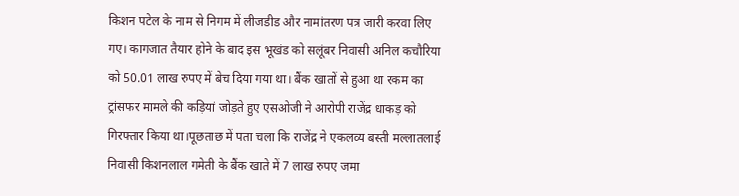किशन पटेल के नाम से निगम में लीजडीड और नामांतरण पत्र जारी करवा लिए गए। कागजात तैयार होने के बाद इस भूखंड को सलूंबर निवासी अनिल कचौरिया को 50.01 लाख रुपए में बेच दिया गया था। बैंक खातों से हुआ था रकम का ट्रांसफर मामले की कड़ियां जोड़ते हुए एसओजी ने आरोपी राजेंद्र धाकड़ को गिरफ्तार किया था।पूछताछ में पता चला कि राजेंद्र ने एकलव्य बस्ती मल्लातलाई निवासी किशनलाल गमेती के बैंक खाते में 7 लाख रुपए जमा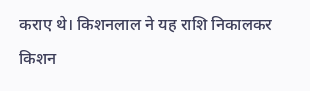कराए थे। किशनलाल ने यह राशि निकालकर किशन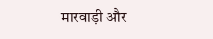मारवाड़ी और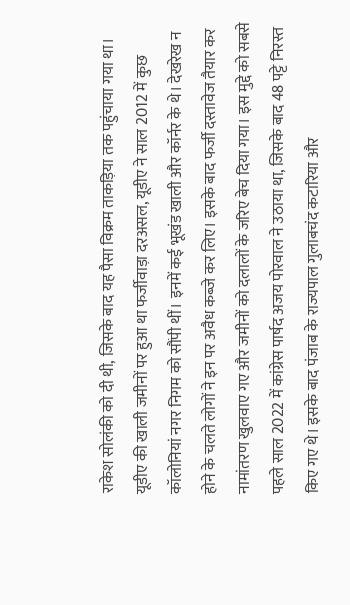राकेश सोलंकी को दी थी, जिसके बाद यह पैसा विक्रम ताकड़िया तक पहुंचाया गया था। यूडीए की खाली जमीनों पर हुआ था फर्जीवाड़ा दरअसल, यूडीए ने साल 2012 में कुछ कॉलोनियां नगर निगम को सौंपी थीं। इनमें कई भूखंड खाली और कॉर्नर के थे। देखरेख न होने के चलते लोगों ने इन पर अवैध कब्जे कर लिए। इसके बाद फर्जी दस्तावेज तैयार कर नामांतरण खुलवाए गए और जमीनों को दलालों के जरिए बेच दिया गया। इस मुद्दे को सबसे पहले साल 2022 में कांग्रेस पार्षद अजय पोरवाल ने उठाया था, जिसके बाद 48 पट्टे निरस्त किए गए थे। इसके बाद पंजाब के राज्यपाल गुलाबचंद कटारिया और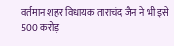वर्तमान शहर विधायक ताराचंद जैन ने भी इसे 500 करोड़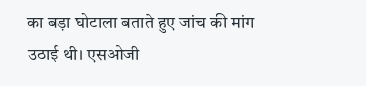का बड़ा घोटाला बताते हुए जांच की मांग उठाई थी। एसओजी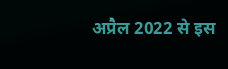अप्रैल 2022 से इस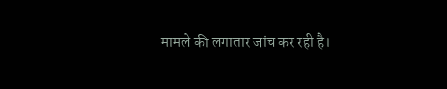मामले की लगातार जांच कर रही है।